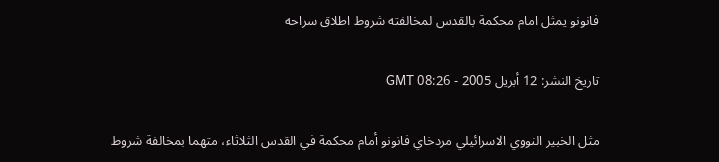فانونو يمثل امام محكمة بالقدس لمخالفته شروط اطلاق سراحه

تاريخ النشر: 12 أبريل 2005 - 08:26 GMT

مثل الخبير النووي الاسرائيلي مردخاي فانونو أمام محكمة في القدس الثلاثاء، متهما بمخالفة شروط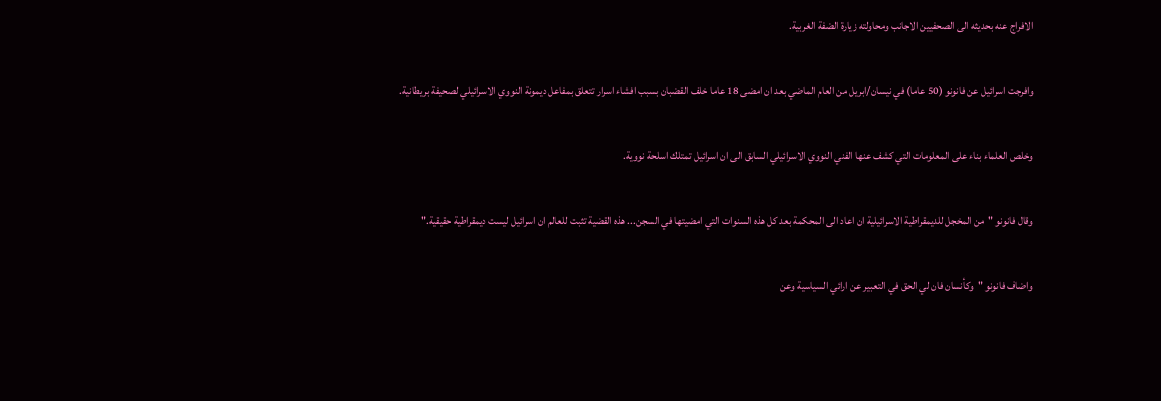الافراج عنه بحديثه الى الصحفيين الاجانب ومحاولته زيارة الضفة الغربية.

وافرجت اسرائيل عن فانونو (50 عاما) في نيسان/ابريل من العام الماضي بعد ان امضى 18 عاما خلف القضبان بسبب افشاء اسرار تتعلق بمفاعل ديمونة النووي الاسرائيلي لصحيفة بريطانية.

وخلص العلماء بناء على المعلومات التي كشف عنها الفني النووي الاسرائيلي السابق الى ان اسرائيل تمتلك اسلحة نووية.

وقال فانونو "من المخجل للديمقراطية الاسرائيلية ان اعاد الى المحكمة بعد كل هذه السنوات التي امضيتها في السجن... هذه القضية تثبت للعالم ان اسرائيل ليست ديمقراطية حقيقية."

واضاف فانونو "وكأنسان فان لي الحق في التعبير عن ارائي السياسية وعن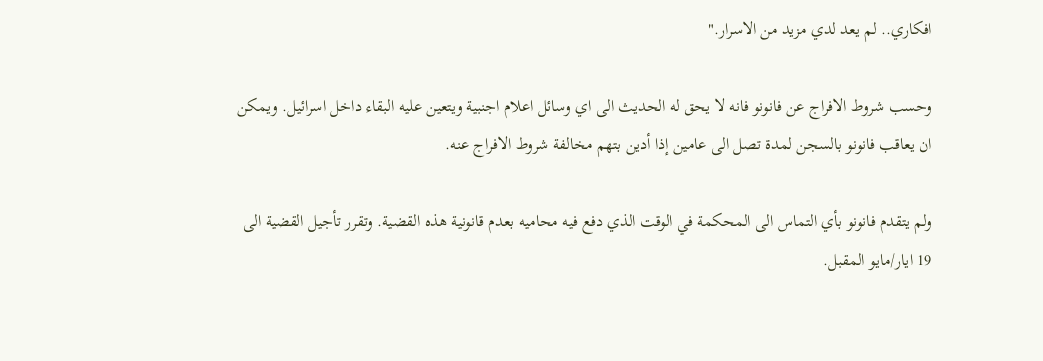افكاري.. لم يعد لدي مزيد من الاسرار."

وحسب شروط الافراج عن فانونو فانه لا يحق له الحديث الى اي وسائل اعلام اجنبية ويتعين عليه البقاء داخل اسرائيل. ويمكن ان يعاقب فانونو بالسجن لمدة تصل الى عامين إذا أدين بتهم مخالفة شروط الافراج عنه.

ولم يتقدم فانونو بأي التماس الى المحكمة في الوقت الذي دفع فيه محاميه بعدم قانونية هذه القضية. وتقرر تأجيل القضية الى 19 ايار/مايو المقبل.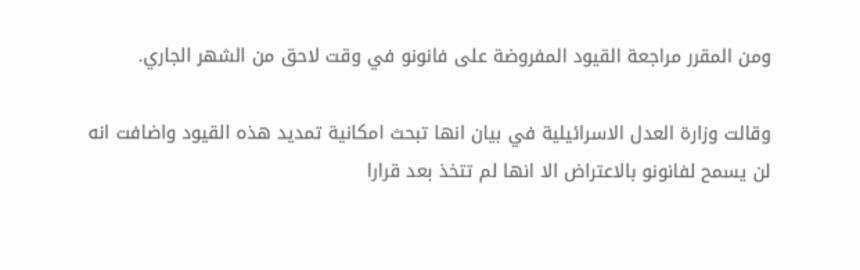ومن المقرر مراجعة القيود المفروضة على فانونو في وقت لاحق من الشهر الجاري.

وقالت وزارة العدل الاسرائيلية في بيان انها تبحث امكانية تمديد هذه القيود واضافت انه لن يسمح لفانونو بالاعتراض الا انها لم تتخذ بعد قرارا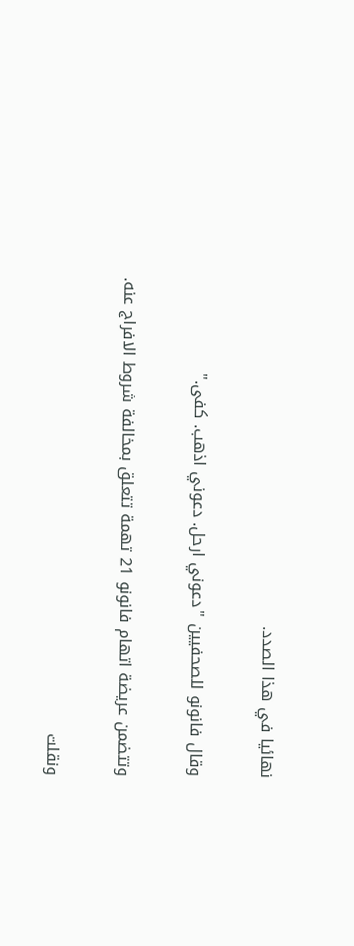نهائيا في هذا الصدد.

وقال فانونو للصحفيين "دعوني ارحل. دعوني اذهب. كفى."

وتتضمن عريضة اتهام فانونو 21 تهمة تتعلق بمخالفة شروط الافراج عنه.

ونقلت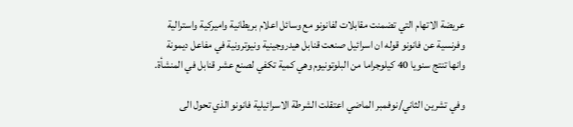عريضة الاتهام التي تضمنت مقابلات لفانونو مع وسائل اعلام بريطانية واميركية واسترالية وفرنسية عن فانونو قوله ان اسرائيل صنعت قنابل هيدروجينية ونيوترونية في مفاعل ديمونة وانها تنتج سنويا 40 كيلوجراما من البلوتونيوم وهي كمية تكفي لصنع عشر قنابل في المنشأة.

وفي تشرين الثاني/نوفمبر الماضي اعتقلت الشرطة الاسرائيلية فانونو الذي تحول الى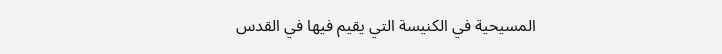المسيحية في الكنيسة التي يقيم فيها في القدس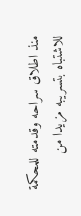منذ اطلاق سراحه وقدمته للمحكمة للاشتباه بتسريبه مزيدا من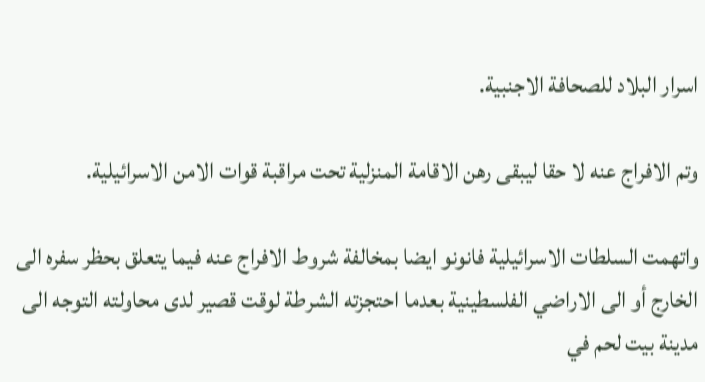اسرار البلاد للصحافة الاجنبية.

وتم الافراج عنه لا حقا ليبقى رهن الاقامة المنزلية تحت مراقبة قوات الامن الاسرائيلية.

واتهمت السلطات الاسرائيلية فانونو ايضا بمخالفة شروط الافراج عنه فيما يتعلق بحظر سفره الى الخارج أو الى الاراضي الفلسطينية بعدما احتجزته الشرطة لوقت قصير لدى محاولته التوجه الى مدينة بيت لحم في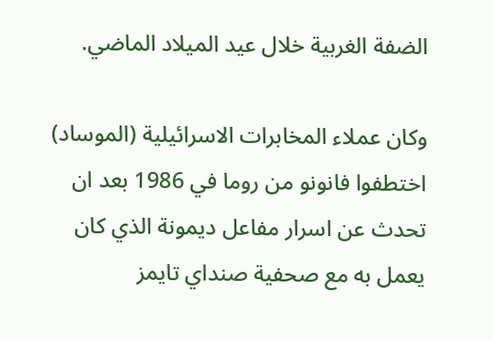الضفة الغربية خلال عيد الميلاد الماضي.

وكان عملاء المخابرات الاسرائيلية (الموساد) اختطفوا فانونو من روما في 1986 بعد ان تحدث عن اسرار مفاعل ديمونة الذي كان يعمل به مع صحفية صنداي تايمز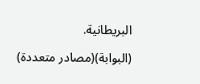البريطانية.

(البوابة)(مصادر متعددة)